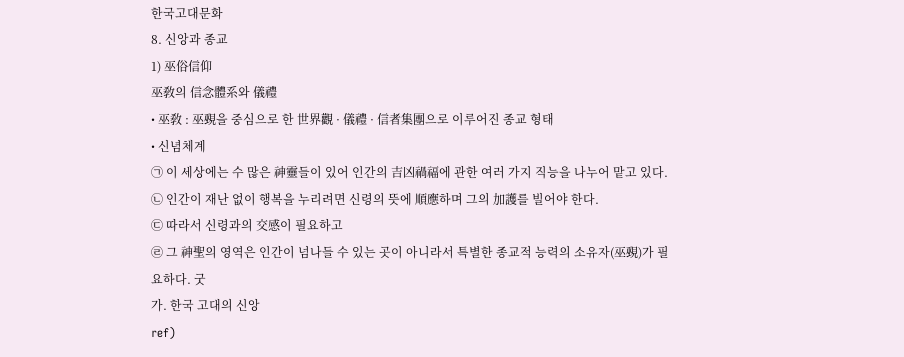한국고대문화
8. 신앙과 종교
1) 巫俗信仰
巫敎의 信念體系와 儀禮
• 巫敎 : 巫覡을 중심으로 한 世界觀 · 儀禮 · 信者集團으로 이루어진 종교 형태
• 신념체계
㉠ 이 세상에는 수 많은 神靈들이 있어 인간의 吉凶禍福에 관한 여러 가지 직능을 나누어 맡고 있다.
㉡ 인간이 재난 없이 행복을 누리려면 신령의 뜻에 順應하며 그의 加護를 빌어야 한다.
㉢ 따라서 신령과의 交感이 필요하고
㉣ 그 神聖의 영역은 인간이 넘나들 수 있는 곳이 아니라서 특별한 종교적 능력의 소유자(巫覡)가 필요하다. 굿
가. 한국 고대의 신앙
ref)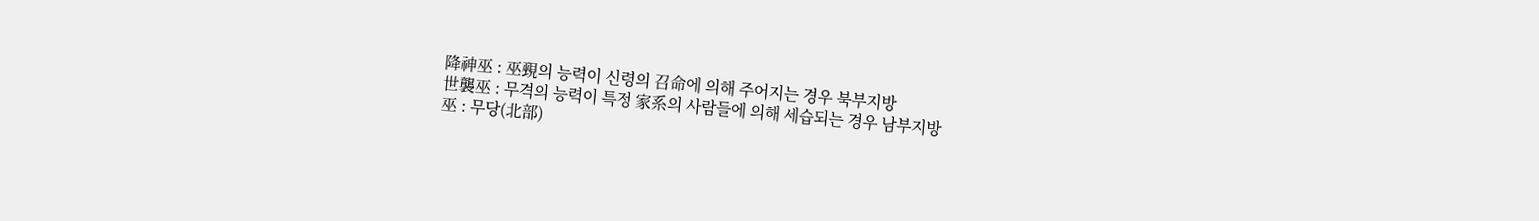降神巫 : 巫覡의 능력이 신령의 召命에 의해 주어지는 경우 북부지방
世襲巫 : 무격의 능력이 특정 家系의 사람들에 의해 세습되는 경우 남부지방
巫 : 무당(北部)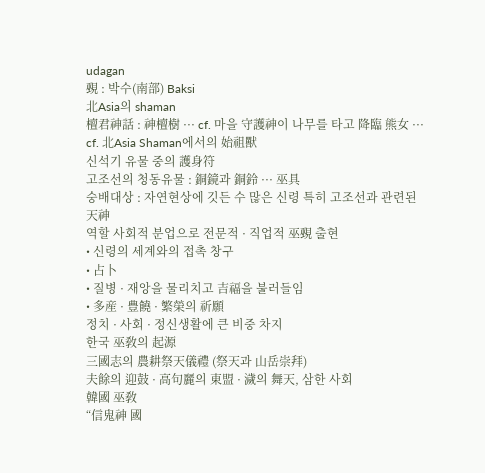udagan
覡 : 박수(南部) Baksi
北Asia의 shaman
檀君神話 : 神檀樹 ··· cf. 마을 守護神이 나무를 타고 降臨 熊女 ··· cf. 北Asia Shaman에서의 始祖獸
신석기 유물 중의 護身符
고조선의 청동유물 : 銅鏡과 銅鈴 ··· 巫具
숭배대상 : 자연현상에 깃든 수 많은 신령 특히 고조선과 관련된 天神
역할 사회적 분업으로 전문적 · 직업적 巫覡 출현
• 신령의 세계와의 접촉 창구
• 占卜
• 질병 · 재앙을 물리치고 吉福을 불러들임
• 多産 · 豊饒 · 繁榮의 祈願
정치 · 사회 · 정신생활에 큰 비중 차지
한국 巫敎의 起源
三國志의 農耕祭天儀禮 (祭天과 山岳崇拜)
夫餘의 迎鼓 · 高句麗의 東盟 · 濊의 舞天, 삼한 사회
韓國 巫敎
“信鬼神 國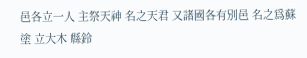邑各立一人 主祭天神 名之天君 又諸國各有別邑 名之爲蘇塗 立大木 縣鈴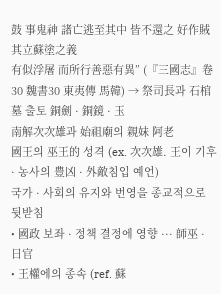鼓 事鬼神 諸亡逃至其中 皆不還之 好作賊 其立蘇塗之義
有似浮屠 而所行善惡有異” (『三國志』卷30 魏書30 東夷傳 馬韓) → 祭司長과 石棺墓 출토 銅劍 · 銅鏡 · 玉
南解次次雄과 始祖廟의 親妹 阿老
國王의 巫王的 성격 (ex. 次次雄. 王이 기후 · 농사의 豊凶 · 外敵침입 예언)
국가 · 사회의 유지와 번영을 종교적으로 뒷받침
• 國政 보좌 · 정책 결정에 영향 ··· 師巫 · 日官
• 王權에의 종속 (ref. 蘇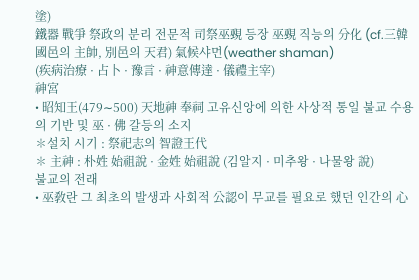塗)
鐵器 戰爭 祭政의 분리 전문적 司祭巫覡 등장 巫覡 직능의 分化 (cf.三韓 國邑의 主帥, 別邑의 天君) 氣候샤먼(weather shaman)
(疾病治療 · 占卜 · 豫言 · 神意傳達 · 儀禮主宰)
神宮
• 昭知王(479∼500) 天地神 奉祠 고유신앙에 의한 사상적 통일 불교 수용의 기반 및 巫 · 佛 갈등의 소지
✽설치 시기 : 祭祀志의 智證王代
✽ 主神 : 朴姓 始祖說 · 金姓 始祖說 (김알지 · 미추왕 · 나물왕 說)
불교의 전래
• 巫敎란 그 최초의 발생과 사회적 公認이 무교를 필요로 했던 인간의 心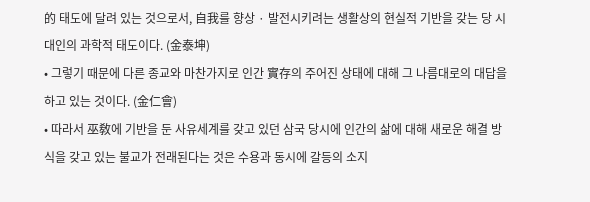的 태도에 달려 있는 것으로서, 自我를 향상 · 발전시키려는 생활상의 현실적 기반을 갖는 당 시대인의 과학적 태도이다. (金泰坤)
• 그렇기 때문에 다른 종교와 마찬가지로 인간 實存의 주어진 상태에 대해 그 나름대로의 대답을 하고 있는 것이다. (金仁會)
• 따라서 巫敎에 기반을 둔 사유세계를 갖고 있던 삼국 당시에 인간의 삶에 대해 새로운 해결 방식을 갖고 있는 불교가 전래된다는 것은 수용과 동시에 갈등의 소지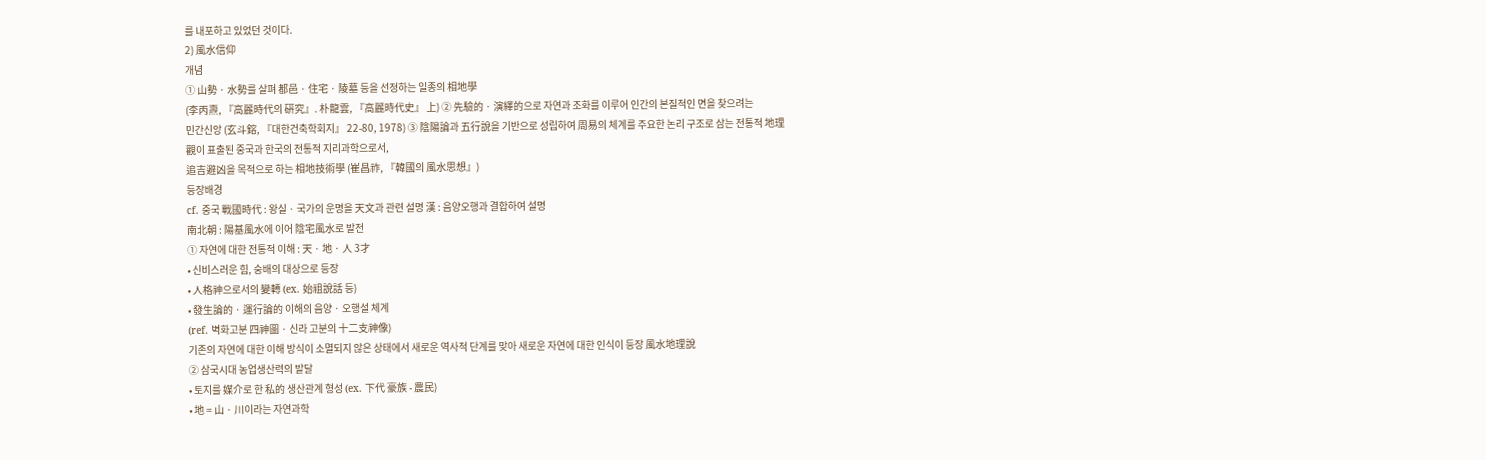를 내포하고 있었던 것이다.
2) 風水信仰
개념
① 山勢 · 水勢를 살펴 都邑 · 住宅 · 陵墓 등을 선정하는 일종의 相地學
(李丙燾, 『高麗時代의 硏究』. 朴龍雲, 『高麗時代史』 上) ② 先驗的 · 演繹的으로 자연과 조화를 이루어 인간의 본질적인 면을 찾으려는
민간신앙 (玄斗鎔, 『대한건축학회지』 22-80, 1978) ③ 陰陽論과 五行說을 기반으로 성립하여 周易의 체계를 주요한 논리 구조로 삼는 전통적 地理觀이 표출된 중국과 한국의 전통적 지리과학으로서,
追吉避凶을 목적으로 하는 相地技術學 (崔昌祚, 『韓國의 風水思想』)
등장배경
cf. 중국 戰國時代 : 왕실 · 국가의 운명을 天文과 관련 설명 漢 : 음양오행과 결합하여 설명
南北朝 : 陽基風水에 이어 陰宅風水로 발전
① 자연에 대한 전통적 이해 : 天 · 地 · 人 3才
• 신비스러운 힘, 숭배의 대상으로 등장
• 人格神으로서의 變轉 (ex. 始祖說話 등)
• 發生論的 · 運行論的 이해의 음양 · 오행설 체계
(ref. 벽화고분 四神圖 · 신라 고분의 十二支神像)
기존의 자연에 대한 이해 방식이 소멸되지 않은 상태에서 새로운 역사적 단계를 맞아 새로운 자연에 대한 인식이 등장 風水地理說
② 삼국시대 농업생산력의 발달
• 토지를 媒介로 한 私的 생산관계 형성 (ex. 下代 豪族 - 農民)
• 地 = 山 · 川이라는 자연과학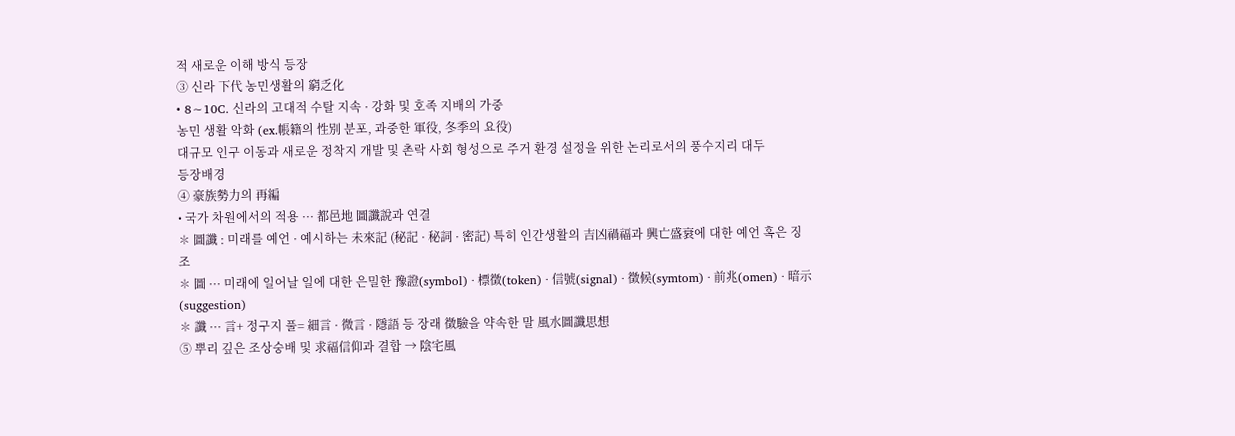적 새로운 이해 방식 등장
③ 신라 下代 농민생활의 窮乏化
• 8∼10C. 신라의 고대적 수탈 지속 · 강화 및 호족 지배의 가중
농민 생활 악화 (ex.帳籍의 性別 분포, 과중한 軍役, 冬季의 요役)
대규모 인구 이동과 새로운 정착지 개발 및 촌락 사회 형성으로 주거 환경 설정을 위한 논리로서의 풍수지리 대두
등장배경
④ 豪族勢力의 再編
• 국가 차원에서의 적용 ··· 都邑地 圖讖說과 연결
✽ 圖讖 : 미래를 예언 · 예시하는 未來記 (秘記 · 秘詞 · 密記) 특히 인간생활의 吉凶禍福과 興亡盛衰에 대한 예언 혹은 징조
✽ 圖 ··· 미래에 일어날 일에 대한 은밀한 豫證(symbol) · 標徵(token) · 信號(signal) · 徵候(symtom) · 前兆(omen) · 暗示(suggestion)
✽ 讖 ··· 言+ 정구지 풀= 細言 · 微言 · 隱語 등 장래 徵驗을 약속한 말 風水圖讖思想
⑤ 뿌리 깊은 조상숭배 및 求福信仰과 결합 → 陰宅風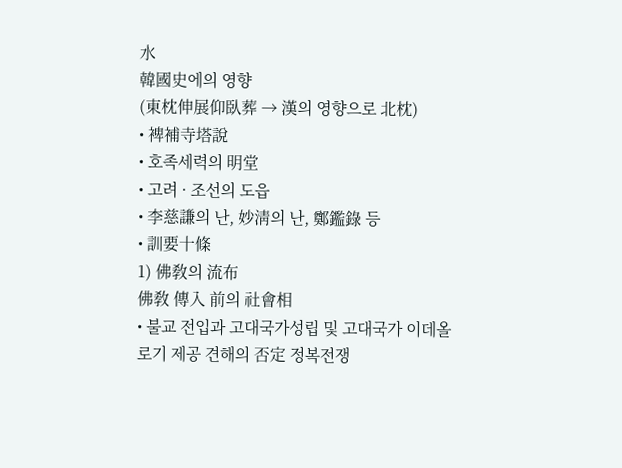水
韓國史에의 영향
(東枕伸展仰臥葬 → 漢의 영향으로 北枕)
• 裨補寺塔說
• 호족세력의 明堂
• 고려 · 조선의 도읍
• 李慈謙의 난, 妙淸의 난, 鄭鑑錄 등
• 訓要十條
1) 佛敎의 流布
佛敎 傳入 前의 社會相
• 불교 전입과 고대국가성립 및 고대국가 이데올로기 제공 견해의 否定 정복전쟁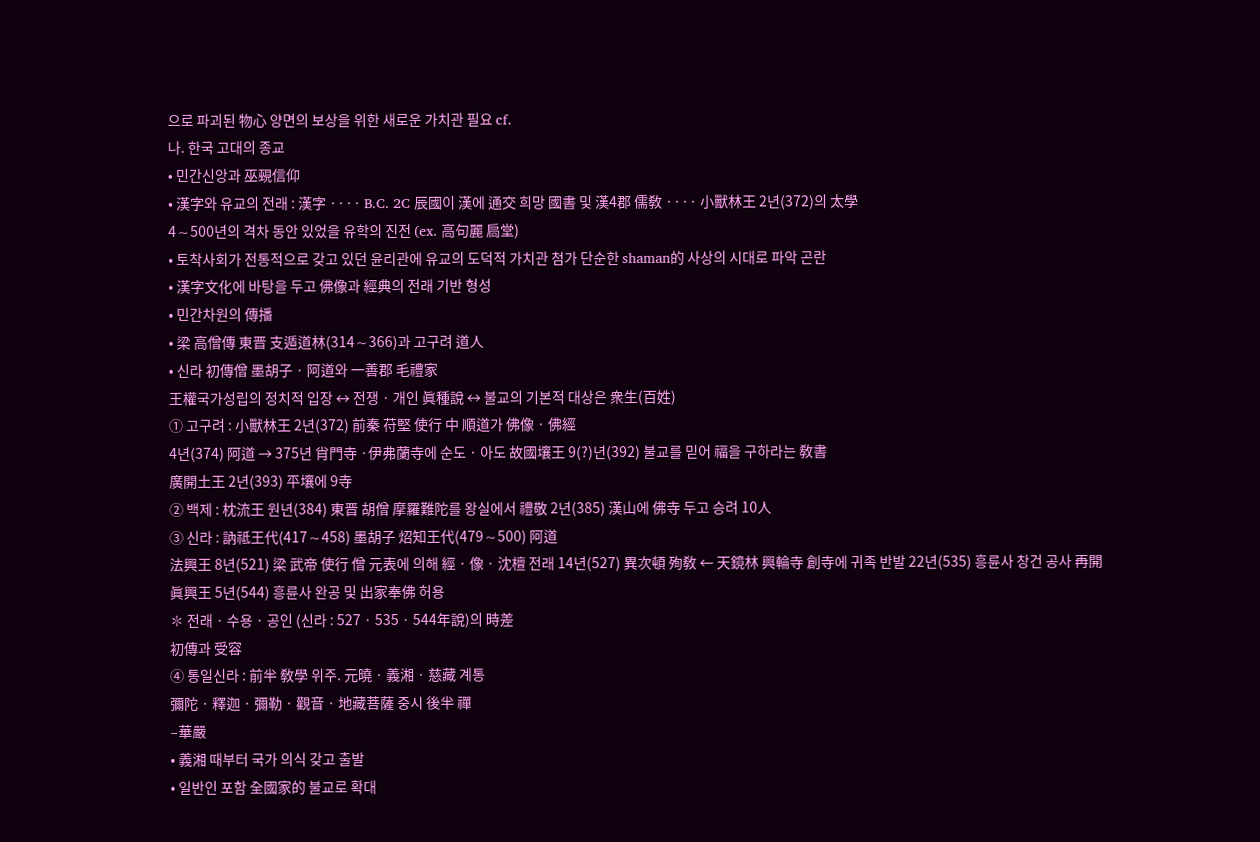으로 파괴된 物心 양면의 보상을 위한 새로운 가치관 필요 cf.
나. 한국 고대의 종교
• 민간신앙과 巫覡信仰
• 漢字와 유교의 전래 : 漢字 ···· B.C. 2C 辰國이 漢에 通交 희망 國書 및 漢4郡 儒敎 ···· 小獸林王 2년(372)의 太學
4∼500년의 격차 동안 있었을 유학의 진전 (ex. 高句麗 扃堂)
• 토착사회가 전통적으로 갖고 있던 윤리관에 유교의 도덕적 가치관 첨가 단순한 shaman的 사상의 시대로 파악 곤란
• 漢字文化에 바탕을 두고 佛像과 經典의 전래 기반 형성
• 민간차원의 傳播
• 梁 高僧傳 東晋 支遁道林(314∼366)과 고구려 道人
• 신라 初傳僧 墨胡子 · 阿道와 一善郡 毛禮家
王權국가성립의 정치적 입장 ↔ 전쟁 · 개인 眞種說 ↔ 불교의 기본적 대상은 衆生(百姓)
① 고구려 : 小獸林王 2년(372) 前秦 苻堅 使行 中 順道가 佛像 · 佛經
4년(374) 阿道 → 375년 肖門寺 ·伊弗蘭寺에 순도 · 아도 故國壤王 9(?)년(392) 불교를 믿어 福을 구하라는 敎書
廣開土王 2년(393) 平壤에 9寺
② 백제 : 枕流王 원년(384) 東晋 胡僧 摩羅難陀를 왕실에서 禮敬 2년(385) 漢山에 佛寺 두고 승려 10人
③ 신라 : 訥祗王代(417∼458) 墨胡子 炤知王代(479∼500) 阿道
法興王 8년(521) 梁 武帝 使行 僧 元表에 의해 經 · 像 · 沈檀 전래 14년(527) 異次頓 殉敎 ← 天鏡林 興輪寺 創寺에 귀족 반발 22년(535) 흥륜사 창건 공사 再開
眞興王 5년(544) 흥륜사 완공 및 出家奉佛 허용
✽ 전래 · 수용 · 공인 (신라 : 527 · 535 · 544年說)의 時差
初傳과 受容
④ 통일신라 : 前半 敎學 위주. 元曉 · 義湘 · 慈藏 계통
彌陀 · 釋迦 · 彌勒 · 觀音 · 地藏菩薩 중시 後半 禪
–華嚴
• 義湘 때부터 국가 의식 갖고 출발
• 일반인 포함 全國家的 불교로 확대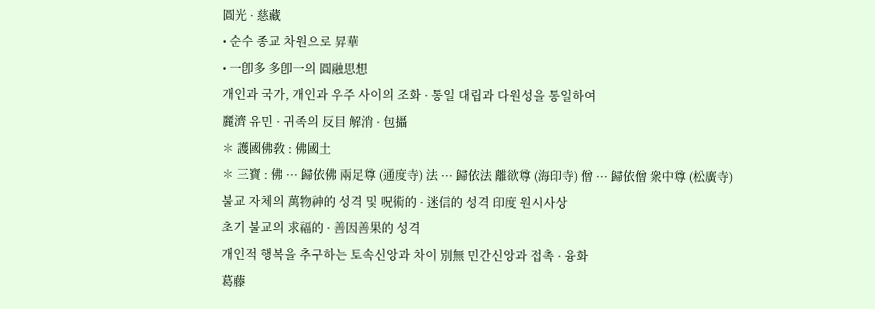圓光 · 慈藏
• 순수 종교 차원으로 昇華
• 一卽多 多卽一의 圓融思想
개인과 국가, 개인과 우주 사이의 조화 · 통일 대립과 다원성을 통일하여
麗濟 유민 · 귀족의 反目 解消 · 包攝
✽ 護國佛敎 : 佛國土
✽ 三寶 : 佛 ··· 歸依佛 兩足尊 (通度寺) 法 ··· 歸依法 離欲尊 (海印寺) 僧 ··· 歸依僧 衆中尊 (松廣寺)
불교 자체의 萬物神的 성격 및 呪術的 · 迷信的 성격 印度 원시사상
초기 불교의 求福的 · 善因善果的 성격
개인적 행복을 추구하는 토속신앙과 차이 別無 민간신앙과 접촉 · 융화
葛藤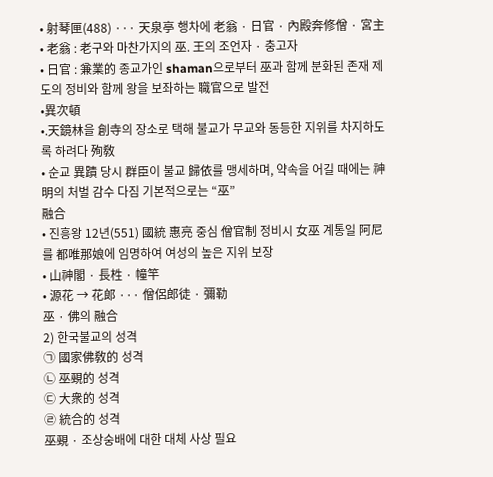• 射琴匣(488) ··· 天泉亭 행차에 老翁 · 日官 · 內殿奔修僧 · 宮主
• 老翁 : 老구와 마찬가지의 巫. 王의 조언자 · 충고자
• 日官 : 兼業的 종교가인 shaman으로부터 巫과 함께 분화된 존재 제도의 정비와 함께 왕을 보좌하는 職官으로 발전
•異次頓
•.天鏡林을 創寺의 장소로 택해 불교가 무교와 동등한 지위를 차지하도록 하려다 殉敎
• 순교 異蹟 당시 群臣이 불교 歸依를 맹세하며, 약속을 어길 때에는 神明의 처벌 감수 다짐 기본적으로는 “巫”
融合
• 진흥왕 12년(551) 國統 惠亮 중심 僧官制 정비시 女巫 계통일 阿尼를 都唯那娘에 임명하여 여성의 높은 지위 보장
• 山神閣 · 長栍 · 幢竿
• 源花 → 花郞 ··· 僧侶郎徒 · 彌勒
巫 · 佛의 融合
2) 한국불교의 성격
㉠ 國家佛敎的 성격
㉡ 巫覡的 성격
㉢ 大衆的 성격
㉣ 統合的 성격
巫覡 · 조상숭배에 대한 대체 사상 필요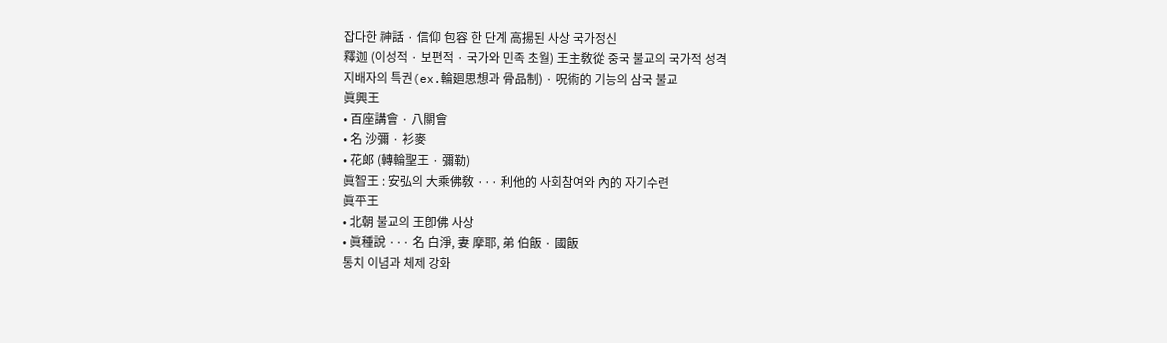잡다한 神話 · 信仰 包容 한 단계 高揚된 사상 국가정신
釋迦 (이성적 · 보편적 · 국가와 민족 초월) 王主敎從 중국 불교의 국가적 성격
지배자의 특권(ex.輪廻思想과 骨品制) · 呪術的 기능의 삼국 불교
眞興王
• 百座講會 · 八關會
• 名 沙彌 · 衫麥
• 花郞 (轉輪聖王 · 彌勒)
眞智王 : 安弘의 大乘佛敎 ··· 利他的 사회참여와 內的 자기수련
眞平王
• 北朝 불교의 王卽佛 사상
• 眞種說 ··· 名 白淨, 妻 摩耶, 弟 伯飯 · 國飯
통치 이념과 체제 강화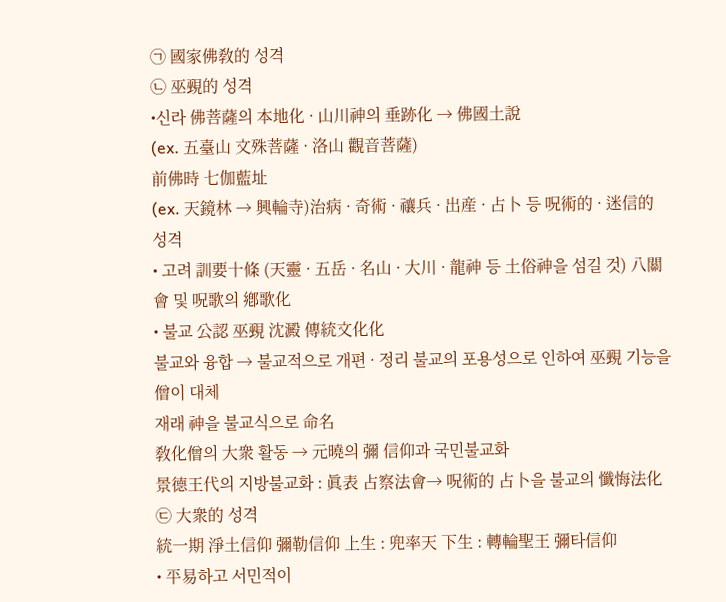㉠ 國家佛敎的 성격
㉡ 巫覡的 성격
•신라 佛菩薩의 本地化 · 山川神의 垂跡化 → 佛國土說
(ex. 五臺山 文殊菩薩 · 洛山 觀音菩薩)
前佛時 七伽藍址
(ex. 天鏡林 → 興輪寺)治病 · 奇術 · 禳兵 · 出産 · 占卜 등 呪術的 · 迷信的 성격
• 고려 訓要十條 (天靈 · 五岳 · 名山 · 大川 · 龍神 등 土俗神을 섬길 것) 八關會 및 呪歌의 鄕歌化
• 불교 公認 巫覡 沈澱 傳統文化化
불교와 융합 → 불교적으로 개편 · 정리 불교의 포용성으로 인하여 巫覡 기능을 僧이 대체
재래 神을 불교식으로 命名
敎化僧의 大衆 활동 → 元曉의 彌 信仰과 국민불교화
景德王代의 지방불교화 : 眞表 占察法會→ 呪術的 占卜을 불교의 懺悔法化
㉢ 大衆的 성격
統一期 淨土信仰 彌勒信仰 上生 : 兜率天 下生 : 轉輪聖王 彌타信仰
• 平易하고 서민적이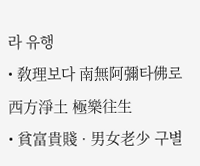라 유행
• 敎理보다 南無阿彌타佛로 西方淨土 極樂往生
• 貧富貴賤 · 男女老少 구별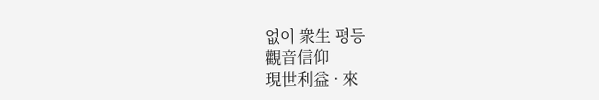없이 衆生 평등
觀音信仰
現世利益 · 來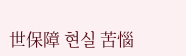世保障 현실 苦惱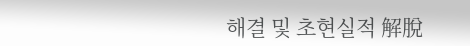해결 및 초현실적 解脫